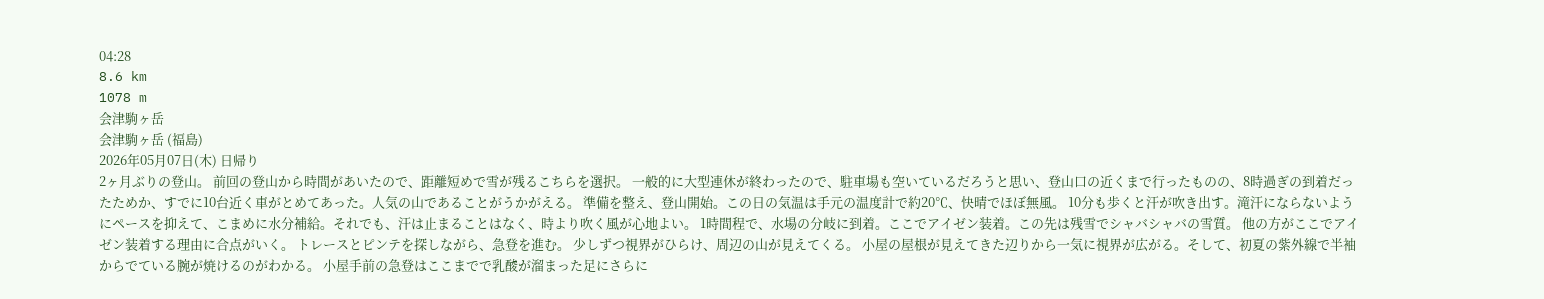04:28
8.6 km
1078 m
会津駒ヶ岳
会津駒ヶ岳 (福島)
2026年05月07日(木) 日帰り
2ヶ月ぶりの登山。 前回の登山から時間があいたので、距離短めで雪が残るこちらを選択。 一般的に大型連休が終わったので、駐車場も空いているだろうと思い、登山口の近くまで行ったものの、8時過ぎの到着だったためか、すでに10台近く車がとめてあった。人気の山であることがうかがえる。 準備を整え、登山開始。この日の気温は手元の温度計で約20℃、快晴でほぼ無風。 10分も歩くと汗が吹き出す。滝汗にならないようにペースを抑えて、こまめに水分補給。それでも、汗は止まることはなく、時より吹く風が心地よい。 1時間程で、水場の分岐に到着。ここでアイゼン装着。この先は残雪でシャバシャバの雪質。 他の方がここでアイゼン装着する理由に合点がいく。 トレースとピンテを探しながら、急登を進む。 少しずつ視界がひらけ、周辺の山が見えてくる。 小屋の屋根が見えてきた辺りから一気に視界が広がる。そして、初夏の紫外線で半袖からでている腕が焼けるのがわかる。 小屋手前の急登はここまでで乳酸が溜まった足にさらに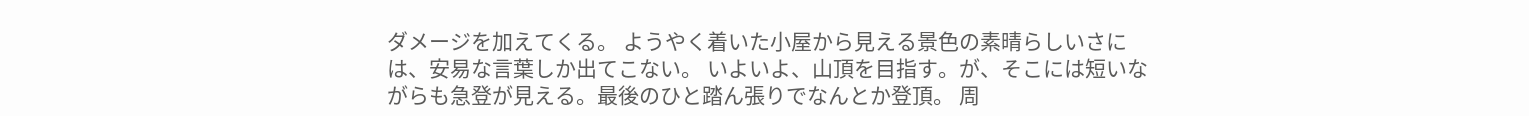ダメージを加えてくる。 ようやく着いた小屋から見える景色の素晴らしいさには、安易な言葉しか出てこない。 いよいよ、山頂を目指す。が、そこには短いながらも急登が見える。最後のひと踏ん張りでなんとか登頂。 周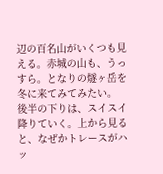辺の百名山がいくつも見える。赤城の山も、うっすら。となりの燧ヶ岳を冬に来てみてみたい。 後半の下りは、スイスイ降りていく。上から見ると、なぜかトレースがハッ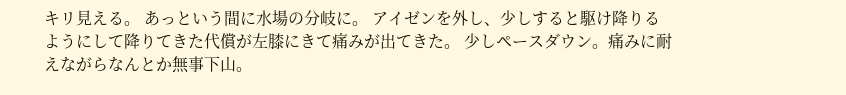キリ見える。 あっという間に水場の分岐に。 アイゼンを外し、少しすると駆け降りるようにして降りてきた代償が左膝にきて痛みが出てきた。 少しペースダウン。痛みに耐えながらなんとか無事下山。